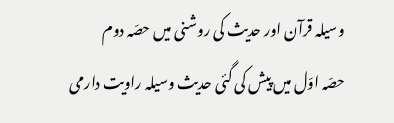وسیلہ قرآن اور حدیث کی روشنی میں حصّہ دوم
حصّہ اوّل میں پیش کی گئی حدیث وسیلہ راویت دارمی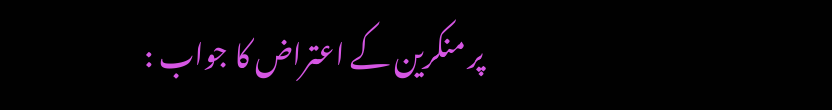پر منکرین کے اعتراض کا جواب :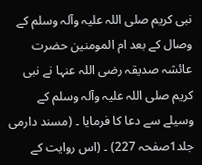نبی کریم صلی اللہ علیہ وآلہ وسلم کے وصال کے بعد ام المومنین حضرت عائشہ صدیقہ رضی اللہ عنہا نے نبی کریم صلی اللہ علیہ وآلہ وسلم کے وسیلے سے دعا کا فرمایا ۔ (مسند دارمی جلد1صفحہ 227) ۔ (اس روایت کے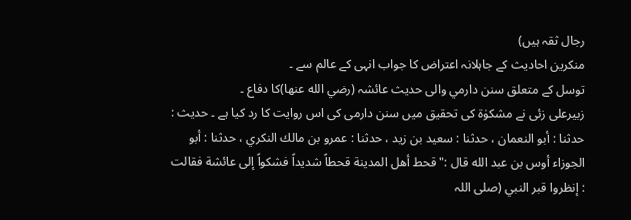رجال ثقہ ہیں)
منکرین احادیث کے جاہلانہ اعتراض کا جواب انہی کے عالم سے ۔
توسل کے متعلق سنن دارمي والی حدیث عائشہ (رضي الله عنها)کا دفاع ۔
زبیرعلی زئی نے مشکوٰۃ کی تحقیق میں سنن دارمی کی اس روایت کا رد کیا ہے ۔ حدیث : حدثنا : أبو النعمان ، حدثنا : سعيد بن زيد ، حدثنا : عمرو بن مالك النكري ، حدثنا : أبو الجوزاء أوس بن عبد الله قال :" قحط أهل المدينة قحطاً شديداً فشكواً إلى عائشة فقالت : إنظروا قبر النبي (صلی اللہ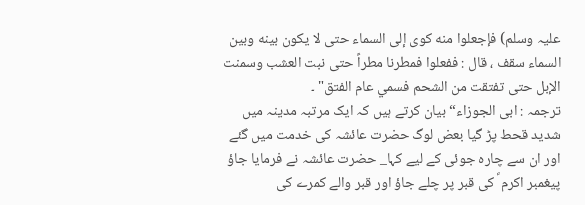علیہ وسلم) فإجعلوا منه كوى إلى السماء حتى لا يكون بينه وبين السماء سقف ، قال : ففعلوا فمطرنا مطراً حتى نبت العشب وسمنت الإبل حتى تفتقت من الشحم فسمي عام الفتق" ۔
ترجمہ : ابی الجوزاء“ بیان کرتے ہیں کہ ایک مرتبہ مدينہ ميں شديد قحط پڑ گيا بعض لوگ حضرت عائشہ كى خدمت ميں گئے اور ان سے چارہ جوئی كے ليے كہا_ حضرت عائشہ نے فرمايا جاؤ پيغمبر اكرم ؐ کی قبر پر چلے جاؤ اور قبر والے كمرے كى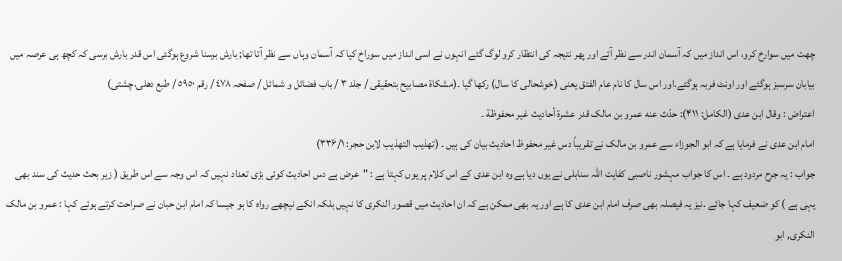چھت ميں سوارخ كرو، اس انداز ميں كہ آسمان اندر سے نظر آئے اور پھر نتيجہ كى انتظار كرو لوگ گئے انہوں نے اسى انداز ميں سوراخ كيا كہ آسمان وہاں سے نظر آتا تھا; بارش برسنا شروع ہوگئی اس قدر بارش برسى كہ كچھ ہى عرصہ ميں بيابان سرسبز ہوگئے اور اونٹ فربہ ہوگئے.اور اس سال کا نام عام الفتق یعنی (خوشحالی کا سال) رکھا گیا ۔(مشکاۃ مصابیح بتحقیقی / جلد ٣ / باب فضائل و شمائل / صفحہ ٤٧٨ / رقم ٥٩٥٠ / طبع دھلی،چشتی)
اعتراض : وقال ابن عدی (الکامل: ۴۱۱): حدّث عنه عمرو بن مالک قدر عشرۃ أحادیث غیر محفوظة ۔
امام ابن عدی نے فرمایا ہے کہ ابو الجوزاء سے عمرو بن مالک نے تقریباً دس غیر محفوظ احادیث بیان کی ہیں ۔ (تھذیب التھذیب لابن حجر: ۳۳۶/۱)
جواب : یہ جرح مردود ہے ۔ اس کا جواب مہشور ناصبی کفایت اللہ سنابلی نے یوں دیا ہے وہ ابن عدی کے اس کلام پر یوں کہتا ہے : "عرض ہے دس احادیث کوئی بڑی تعداد نہیں کہ اس وجہ سے اس طریق ( زیر بحث حدیث کی سند بھی یہی ہے ) کو ضعیف کہا جائے .نیز یہ فیصلہ بھی صرف امام ابن عدی کا ہے اور یہ بھی ممکن ہے کہ ان احادیث میں قصور النکری کا نہیں بلکہ انکے نیچھے رواہ کا ہو جیسا کہ امام ابن حبان نے صراحت کرتے ہوئے کہا : عمرو بن مالک النکری, ابو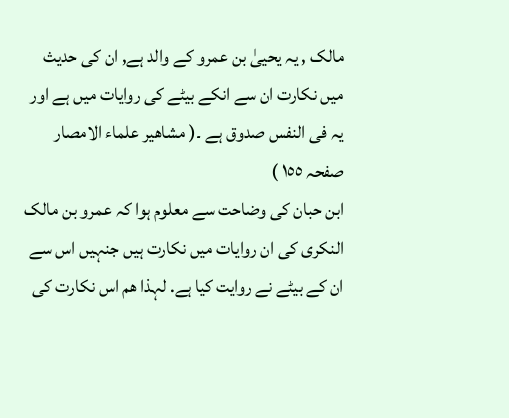مالک , یہ یحییٰ بن عمرو کے والد ہے, ان کی حدیث میں نکارت ان سے انکے بیٹے کی روایات میں ہے اور یہ فی النفس صدوق ہے ۔( مشاھیر علماء الامصار صفحہ ١٥٥ )
ابن حبان کی وضاحت سے معلوم ہوا کہ عمرو بن مالک النکری کی ان روایات میں نکارت ہیں جنہیں اس سے ان کے بیٹے نے روایت کیا ہے. لہذا ھم اس نکارت کی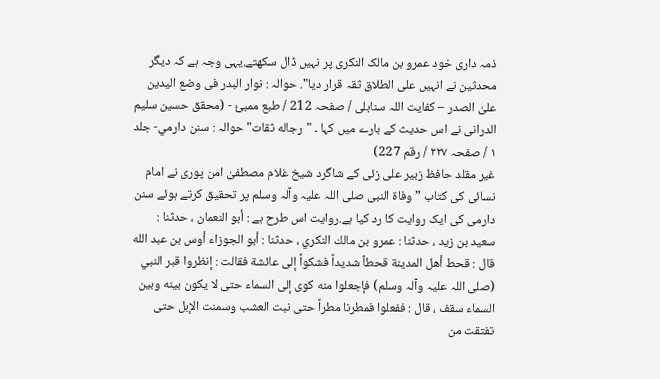ذمہ داری خود عمرو بن مالک النکری پر نہیں ڈال سکھتے.یہی وجہ ہے کہ دیگر محدثین نے انہیں علی الطلاق ثقہ قرار دیا". حوالہ : نوار البدر فی وضع الیدین علیٰ الصدر – کفایت اللہ سنابلی / صفحہ 212 / طبع ممبئ - (محقق حسین سلیم الدرانی نے اس حدیث کے بارے میں کہا ۔ "رجاله ثقات" حوالہ : سنن دارمي- جلد ١ / صفحہ ٢٢٧ / رقم 227)
غیر مقلد حافظ زبیر علی زئی کے شاگرد شیخ غلام مصطفیٰ امن پوری نے امام نسائی کی کتاب ” وفاۃ النبی صلی اللہ علیہ وآلہ وسلم پر تحقیق کرتے ہوئے سنن دارمی کی ایک روایت کا رد کیا ہے.روایت اس طرح ہے : أبو النعمان ، حدثنا : سعيد بن زيد ، حدثنا : عمرو بن مالك النكري ، حدثنا : أبو الجوزاء أوس بن عبد الله قال : قحط أهل المدينة قحطاً شديداً فشكواً إلى عائشة فقالت : إنظروا قبر النبي (صلی اللہ علیہ وآلہ وسلم) فإجعلوا منه كوى إلى السماء حتى لا يكون بينه وبين السماء سقف ، قال : ففعلوا فمطرنا مطراً حتى نبت العشب وسمنت الإبل حتى تفتقت من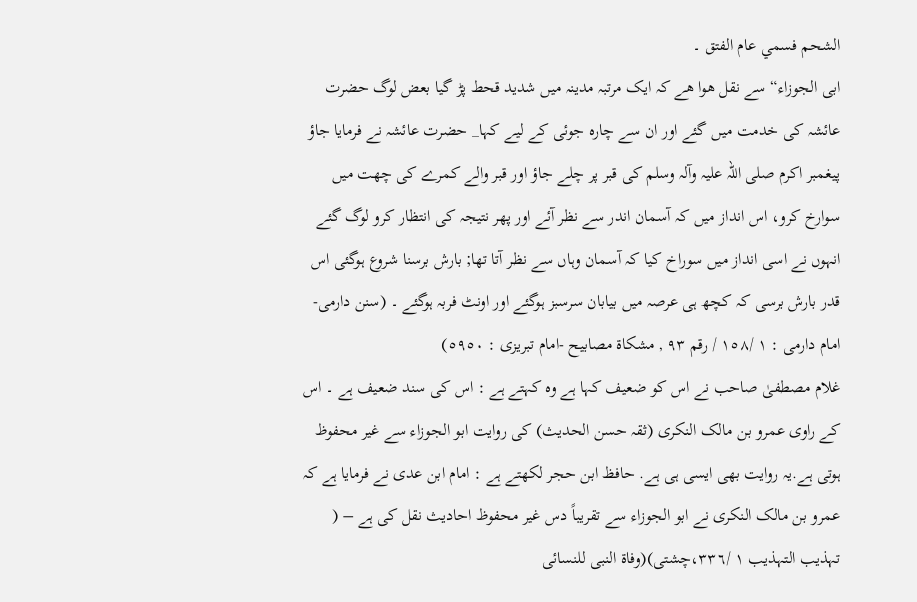الشحم فسمي عام الفتق ۔
ابی الجوزاء“ سے نقل ھوا ھے کہ ایک مرتبہ مدينہ ميں شديد قحط پڑ گيا بعض لوگ حضرت عائشہ كى خدمت ميں گئے اور ان سے چارہ جوئی كے ليے كہا_ حضرت عائشہ نے فرمايا جاؤ پيغمبر اكرم صلی اللہ علیہ وآلہ وسلم کی قبر پر چلے جاؤ اور قبر والے كمرے كى چھت ميں سوارخ كرو، اس انداز ميں كہ آسمان اندر سے نظر آئے اور پھر نتيجہ كى انتظار كرو لوگ گئے انہوں نے اسى انداز ميں سوراخ كيا كہ آسمان وہاں سے نظر آتا تھا; بارش برسنا شروع ہوگئی اس قدر بارش برسى كہ كچھ ہى عرصہ ميں بيابان سرسبز ہوگئے اور اونٹ فربہ ہوگئے ۔ (سنن دارمی-امام دارمی : ١ /١٥٨ / رقم ٩٣ , مشکاۃ مصابیح -امام تبریزی : ٥٩٥٠)
غلام مصطفیٰ صاحب نے اس کو ضعیف کہا ہے وہ کہتے ہے : اس کی سند ضعیف ہے ۔ اس کے راوی عمرو بن مالک النکری (ثقہ حسن الحدیث) کی روایت ابو الجوزاء سے غیر محفوظ ہوتی ہے.یہ روایت بھی ایسی ہی ہے. حافظ ابن حجر لکھتے ہے : امام ابن عدی نے فرمایا ہے کہ عمرو بن مالک النکری نے ابو الجوزاء سے تقریباً دس غیر محفوظ احادیث نقل کی ہے – ( تہذیب التہذیب ١ /٣٣٦،چشتی)(وفاۃ النبی للنسائی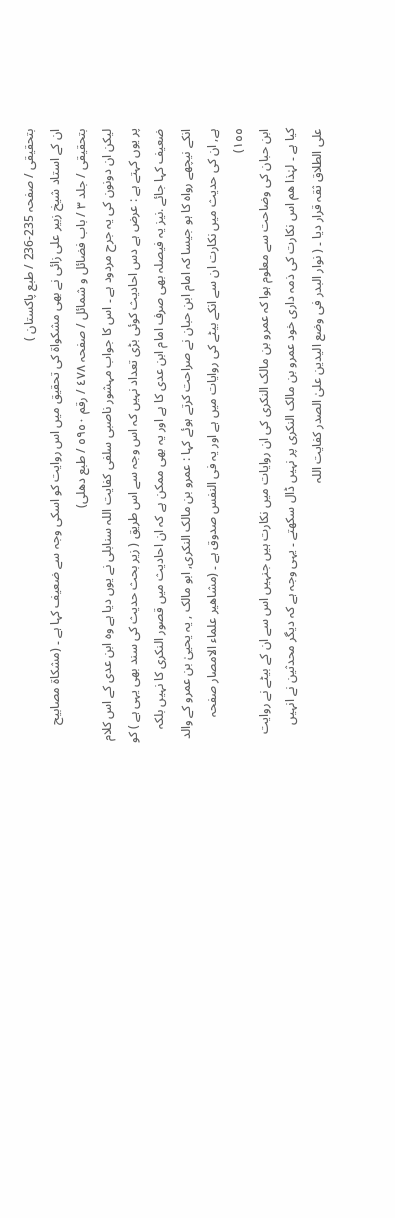بتحقیقی / صفحہ 235-236 / طبع پاکستان )
ان کے استاد شیخ زبیر علی زائی نے بھی مشکواۃ کی تحقیق میں اس روایت کو اسکی وجہ سے ضعیف کہا ہے ۔ (مشکاۃ مصابیح بتحقیقی / جلد ٣ / باب فضائل و شمائل / صفحہ ٤٧٨ / رقم ٥٩٥٠ / طبع دھلی)
لیکن ان دونون کی یہ جرح مردود ہے ۔ اس کا جواب مہشور ناصبی سلفی کفایت اللہ سنابلی نے یوں دیا ہے وہ ابن عدی کے اس کلام پر یوں کہتے ہے : عرض ہے دس احادیث کوئی بڑی تعداد نہیں کہ اس وجہ سے اس طریق ( زیر بحث حدیث کی سند بھی یہی ہے ) کو ضعیف کہا جائے .نیز یہ فیصلہ بھی صرف امام ابن عدی کا ہے اور یہ بھی ممکن ہے کہ ان احادیث میں قصور النکری کا نہیں بلکہ انکے نیچھے رواہ کا ہو جیسا کہ امام ابن حبان نے صراحت کرتے ہوئے کہا : عمرو بن مالک النکری, ابو مالک , یہ یحییٰ بن عمرو کے والد ہے, ان کی حدیث میں نکارت ان سے انکے بیٹے کی روایات میں ہے اور یہ فی النفس صدوق ہے ۔ (مشاھیر علماء الامصار صفحہ ١٥٥)
ابن حبان کی وضاحت سے معلوم ہوا کہ عمرو بن مالک النکری کی ان روایات میں نکارت ہیں جنہیں اس سے ان کے بیٹے نے روایت کیا ہے ۔ لہٰذا ھم اس نکارت کی ذمہ داری خود عمرو بن مالک النکری پر نہیں ڈال سکھتے ۔ یہی وجہ ہے کہ دیگر محدثین نے انہیں علی الطلاق ثقہ قرار دیا ۔ ( نوار البدر فی وضع الیدین علیٰ الصدر کفایت اللہ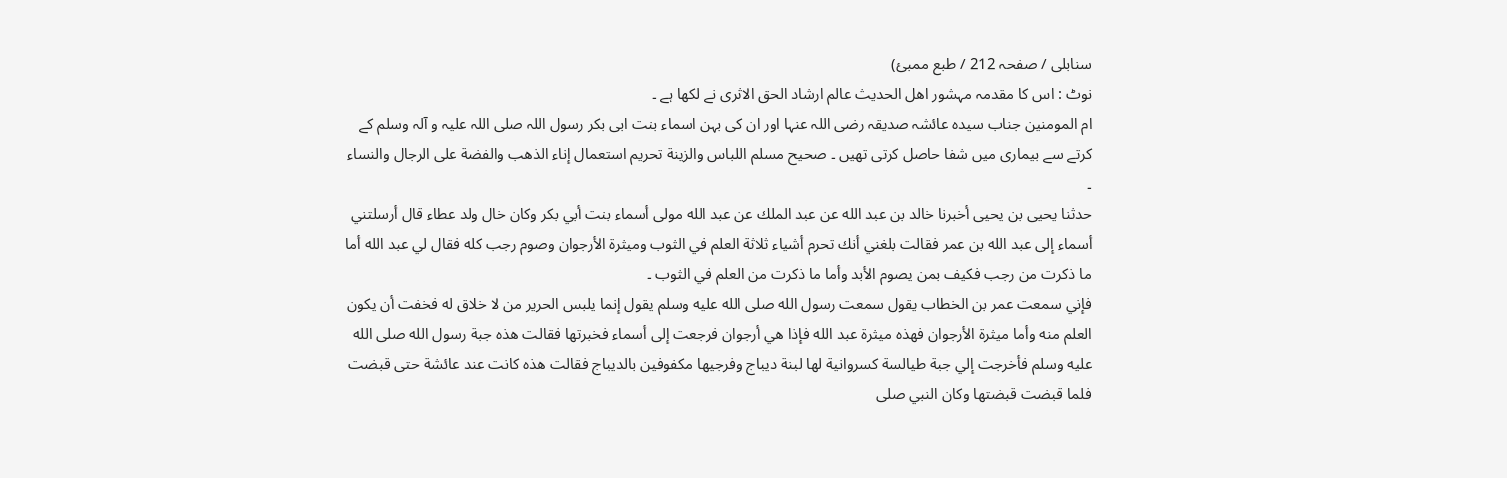سنابلی / صفحہ 212 / طبع ممبئ)
نوٹ : اس کا مقدمہ مہشور اھل الحدیث عالم ارشاد الحق الاثری نے لکھا ہے ۔
ام المومنین جناب سیدہ عائشہ صدیقہ رضی اللہ عنہا اور ان کی بہن اسماء بنت ابی بکر رسول اللہ صلی اللہ علیہ و آلہ وسلم کے کرتے سے بیماری میں شفا حاصل کرتی تھیں ۔ صحیح مسلم اللباس والزينة تحريم استعمال إناء الذهب والفضة على الرجال والنساء ۔
حدثنا يحيى بن يحيى أخبرنا خالد بن عبد الله عن عبد الملك عن عبد الله مولى أسماء بنت أبي بكر وكان خال ولد عطاء قال أرسلتني أسماء إلى عبد الله بن عمر فقالت بلغني أنك تحرم أشياء ثلاثة العلم في الثوب وميثرة الأرجوان وصوم رجب كله فقال لي عبد الله أما ما ذكرت من رجب فكيف بمن يصوم الأبد وأما ما ذكرت من العلم في الثوب ۔
فإني سمعت عمر بن الخطاب يقول سمعت رسول الله صلى الله عليه وسلم يقول إنما يلبس الحرير من لا خلاق له فخفت أن يكون العلم منه وأما ميثرة الأرجوان فهذه ميثرة عبد الله فإذا هي أرجوان فرجعت إلى أسماء فخبرتها فقالت هذه جبة رسول الله صلى الله عليه وسلم فأخرجت إلي جبة طيالسة كسروانية لها لبنة ديباج وفرجيها مكفوفين بالديباج فقالت هذه كانت عند عائشة حتى قبضت فلما قبضت قبضتها وكان النبي صلى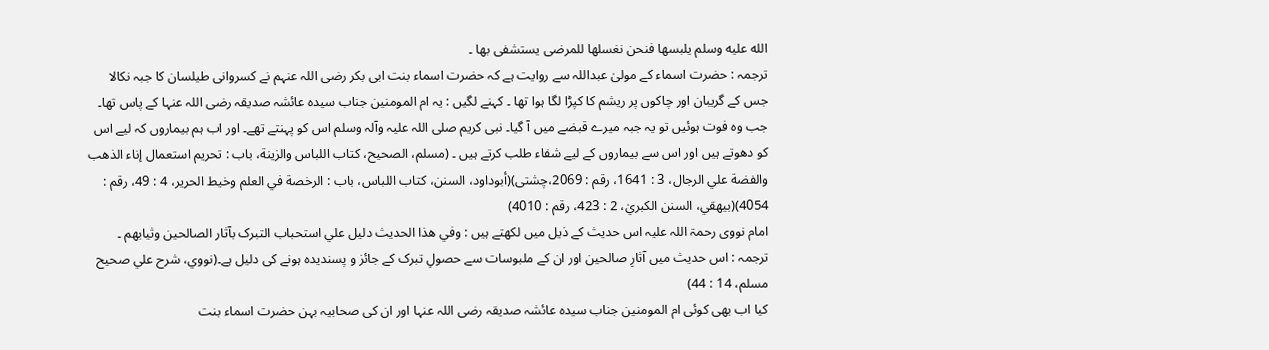الله عليه وسلم يلبسها فنحن نغسلها للمرضى يستشفى بها ۔
ترجمہ : حضرت اسماء کے مولیٰ عبداللہ سے روایت ہے کہ حضرت اسماء بنت ابی بکر رضی اللہ عنہم نے کسروانی طیلسان کا جبہ نکالا جس کے گریبان اور چاکوں پر ریشم کا کپڑا لگا ہوا تھا ۔ کہنے لگیں : یہ ام المومنین جناب سیدہ عائشہ صدیقہ رضی اللہ عنہا کے پاس تھا۔ جب وہ فوت ہوئیں تو یہ جبہ میرے قبضے میں آ گیا۔ نبی کریم صلی اللہ علیہ وآلہ وسلم اس کو پہنتے تھے۔ اور اب ہم بیماروں کہ لیے اس کو دھوتے ہیں اور اس سے بیماروں کے لیے شفاء طلب کرتے ہیں ۔ (مسلم، الصحيح، کتاب اللباس والزينة، باب : تحريم استعمال إناء الذهب والفضة علي الرجال، 3 : 1641، رقم : 2069،چشتی)(أبوداود، السنن، کتاب اللباس، باب : الرخصة في العلم وخيط الحرير، 4 : 49، رقم : 4054)(بيهقي، السنن الکبريٰ، 2 : 423، رقم : 4010)
امام نووی رحمۃ اللہ علیہ اس حدیث کے ذیل میں لکھتے ہیں : وفي هذا الحديث دليل علي استحباب التبرک بآثار الصالحين وثيابهم ۔
ترجمہ : اس حدیث میں آثارِ صالحین اور ان کے ملبوسات سے حصولِ تبرک کے جائز و پسندیدہ ہونے کی دلیل ہے۔(نووي، شرح علي صحيح مسلم، 14 : 44)
کیا اب بھی کوئی ام المومنین جناب سیدہ عائشہ صدیقہ رضی اللہ عنہا اور ان کی صحابیہ بہن حضرت اسماء بنت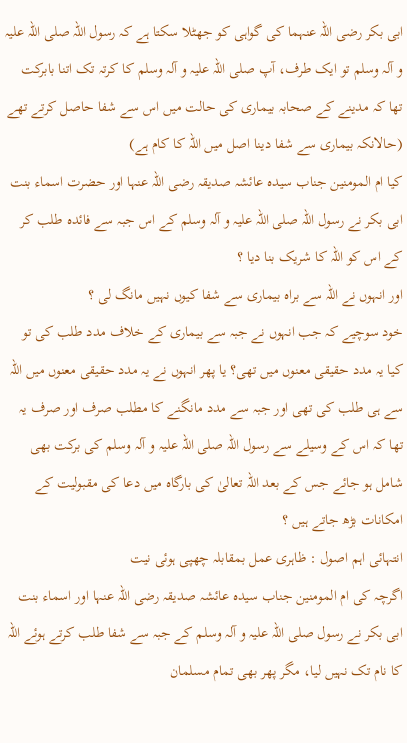ابی بکر رضی اللہ عنہما کی گواہی کو جھٹلا سکتا ہے کہ رسول اللہ صلی اللہ علیہ و آلہ وسلم تو ایک طرف، آپ صلی اللہ علیہ و آلہ وسلم کا کرتہ تک اتنا بابرکت تھا کہ مدینے کے صحابہ بیماری کی حالت میں اس سے شفا حاصل کرتے تھے (حالانکہ بیماری سے شفا دینا اصل میں اللہ کا کام ہے)
کیا ام المومنین جناب سیدہ عائشہ صدیقہ رضی اللہ عنہا اور حضرت اسماء بنت ابی بکر نے رسول اللہ صلی اللہ علیہ و آلہ وسلم کے اس جبہ سے فائدہ طلب کر کے اس کو اللہ کا شریک بنا دیا ؟
اور انہوں نے اللہ سے براہ بیماری سے شفا کیوں نہیں مانگ لی ؟
خود سوچیے کہ جب انہوں نے جبہ سے بیماری کے خلاف مدد طلب کی تو کیا یہ مدد حقیقی معنوں میں تھی؟ یا پھر انہوں نے یہ مدد حقیقی معنوں میں اللہ سے ہی طلب کی تھی اور جبہ سے مدد مانگنے کا مطلب صرف اور صرف یہ تھا کہ اس کے وسیلے سے رسول اللہ صلی اللہ علیہ و آلہ وسلم کی برکت بھی شامل ہو جائے جس کے بعد اللہ تعالیٰ کی بارگاہ میں دعا کی مقبولیت کے امکانات بڑھ جاتے ہیں ؟
انتہائی اہم اصول : ظاہری عمل بمقابلہ چھپی ہوئی نیت
اگرچہ کی ام المومنین جناب سیدہ عائشہ صدیقہ رضی اللہ عنہا اور اسماء بنت ابی بکر نے رسول صلی اللہ علیہ و آلہ وسلم کے جبہ سے شفا طلب کرتے ہوئے اللہ کا نام تک نہیں لیا، مگر پھر بھی تمام مسلمان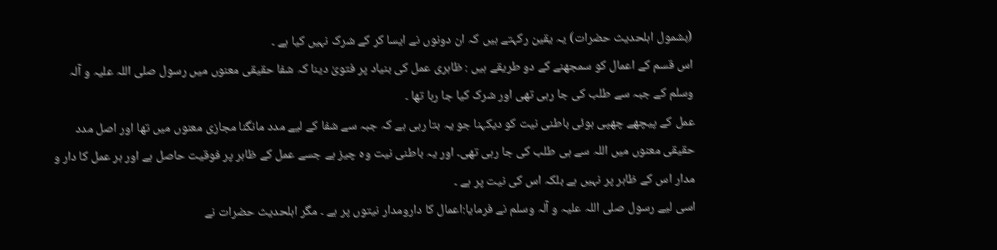(بشمول اہلحدیث حضرات) یہ یقین رکہتے ہیں کہ ان دونوں نے ایسا کر کے شرک نہیں کیا ہے ۔
اس قسم کے اعمال کو سمجھنے کے دو طریقے ہیں : ظاہری عمل کی بنیاد پر فتویٰ دینا کہ شفا حقیقی معنوں میں رسول صلی اللہ علیہ و آلہ وسلم کے جبہ سے طلب کی جا رہی تھی اور شرک کیا جا رہا تھا ۔
عمل کے پیچھے چھپی ہوئی باطنی نیت کو دیکہنا جو یہ بتا رہی ہے کہ جبہ سے شفا کے لیے مدد مانگنا مجازی معنوں میں تھا اور اصل مدد حقیقی معنوں میں اللہ سے ہی طلب کی جا رہی تھی۔ اور یہ باطنی نیت وہ چیز ہے جسے عمل کے ظاہر پر فوقیت حاصل ہے اور ہر عمل کا دار و مدار اس کے ظاہر پر نہیں ہے بلکہ اس کی نیت پر ہے ۔
اسی لیے رسول صلی اللہ علیہ و آلہ وسلم نے فرمایا:اعمال کا دارومدار نیتوں پر ہے ۔ مگر اہلحدیث حضرات نے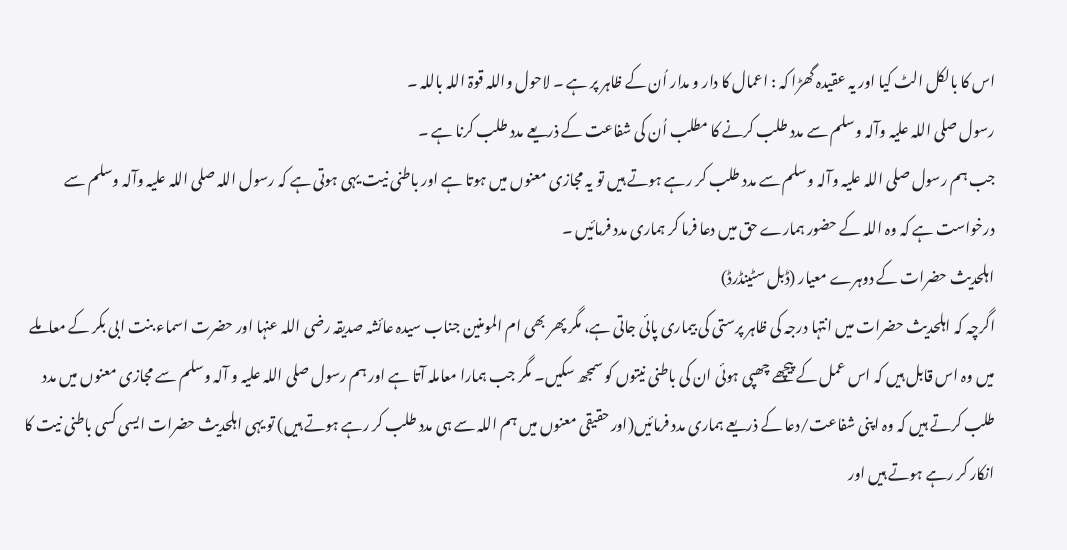اس کا بالکل الٹ کیا اور یہ عقیدہ گھڑا کہ : اعمال کا دار و مدار اُن کے ظاہر پر ہے ۔ لاحول واللہ قوۃ اللہ باللہ ۔
رسول صلی اللہ علیہ وآلہ وسلم سے مدد طلب کرنے کا مطلب اُن کی شفاعت کے ذریعے مدد طلب کرنا ہے ۔
جب ہم رسول صلی اللہ علیہ وآلہ وسلم سے مدد طلب کر رہے ہوتے ہیں تو یہ مجازی معنوں میں ہوتا ہے اور باطنی نیت یہی ہوتی ہے کہ رسول اللہ صلی اللہ علیہ وآلہ وسلم سے درخواست ہے کہ وہ اللہ کے حضور ہمارے حق میں دعا فرما کر ہماری مدد فرمائیں ۔
اہلحدیث حضرات کے دوہرے معیار (ڈبل سٹینڈرڈ)
اگرچہ کہ اہلحدیث حضرات میں انتہا درجہ کی ظاہر پرستی کی بیماری پائی جاتی ہے، مگر پھر بھی ام المومنین جناب سیدہ عائشہ صدیقہ رضی اللہ عنہا اور حضرت اسماء بنت ابی بکر کے معاملے میں وہ اس قابل ہیں کہ اس عمل کے پیچھے چھپی ہوئی ان کی باطنی نیتوں کو سمجھ سکیں۔ مگر جب ہمارا معاملہ آتا ہے اور ہم رسول صلی اللہ علیہ و آلہ وسلم سے مجازی معنوں میں مدد طلب کرتے ہیں کہ وہ اپنی شفاعت/دعا کے ذریعے ہماری مدد فرمائیں(اور حقیقی معنوں میں ہم اللہ سے ہی مدد طلب کر رہے ہوتے ہیں) تو یہی اہلحدیث حضرات ایسی کسی باطنی نیت کا انکار کر رہے ہوتے ہیں اور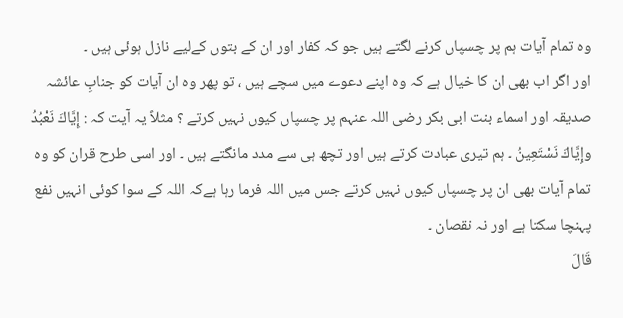وہ تمام آیات ہم پر چسپاں کرنے لگتے ہیں جو کہ کفار اور ان کے بتوں کےلیے نازل ہوئی ہیں ۔
اور اگر اب بھی ان کا خیال ہے کہ وہ اپنے دعوے میں سچے ہیں ، تو پھر وہ ان آیات کو جنابِ عائشہ صدیقہ اور اسماء بنت ابی بکر رضی اللہ عنہم پر چسپاں کیوں نہیں کرتے ؟ مثلاً یہ آیت کہ : إِيَّاكَ نَعْبُدُ وإِيَّاكَ نَسْتَعِينُ ۔ ہم تیری عبادت کرتے ہیں اور تچھ ہی سے مدد مانگتے ہیں ۔ اور اسی طرح قران کو وہ تمام آیات بھی ان پر چسپاں کیوں نہیں کرتے جس میں اللہ فرما رہا ہےکہ اللہ کے سوا کوئی انہیں نفع پہنچا سکتا ہے اور نہ نقصان ۔
قَالَ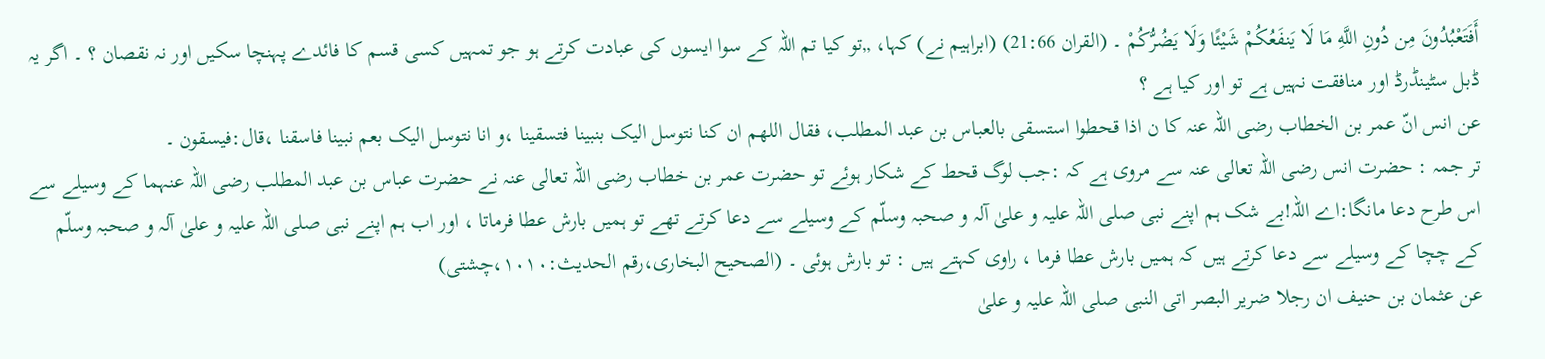أَفَتَعْبُدُونَ مِن دُونِ اللَّهِ مَا لَا يَنفَعُكُمْ شَيْئًا وَلَا يَضُرُّكُمْ ۔ (القران 21:66) (ابراہیم نے) کہا، „تو کیا تم اللہ کے سوا ایسوں کی عبادت کرتے ہو جو تمہیں کسی قسم کا فائدے پہنچا سکیں اور نہ نقصان ؟ ۔ اگر یہ ڈبل سٹینڈرڈ اور منافقت نہیں ہے تو اور کیا ہے ؟
عن انس انّ عمر بن الخطاب رضی اللہ عنہ کا ن اذا قحطوا استسقی بالعباس بن عبد المطلب، فقال اللھم ان کنا نتوسل الیک بنبینا فتسقینا ،و انا نتوسل الیک بعم نبینا فاسقنا ،قال:فیسقون ۔
تر جمہ : حضرت انس رضی اللہ تعالی عنہ سے مروی ہے کہ :جب لوگ قحط کے شکار ہوئے تو حضرت عمر بن خطاب رضی اللہ تعالی عنہ نے حضرت عباس بن عبد المطلب رضی اللہ عنہما کے وسیلے سے اس طرح دعا مانگا:اے اللہ!بے شک ہم اپنے نبی صلی اللہ علیہ و علیٰ آلہ و صحبہ وسلّم کے وسیلے سے دعا کرتے تھے تو ہمیں بارش عطا فرماتا ، اور اب ہم اپنے نبی صلی اللہ علیہ و علیٰ آلہ و صحبہ وسلّم کے چچا کے وسیلے سے دعا کرتے ہیں کہ ہمیں بارش عطا فرما ، راوی کہتے ہیں : تو بارش ہوئی ۔ (الصحیح البخاری،رقم الحدیث:۱۰۱۰،چشتی)
عن عثمان بن حنیف ان رجلا ضریر البصر اتی النبی صلی اللہ علیہ و علیٰ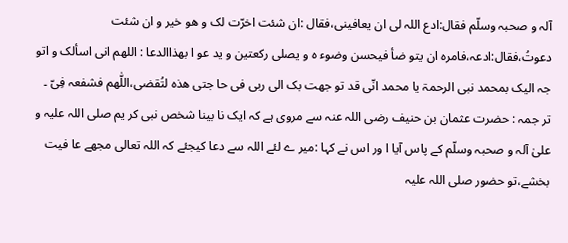آلہ و صحبہ وسلّم فقال:ادع اللہ لی ان یعافینی،فقال :ان شئت اخرّت لک و ھو خیر و ان شئت دعوتُ،فقال:ادعہ،فامرہ ان یتو ضأ فیحسن وضوء ہ و یصلی رکعتین و ید عو ا بھذاالدعا : اللھم انی اسألک و اتو جہ الیک بمحمد نبی الرحمۃ یا محمد انّی قد تو جھت بک الی ربی فی حا جتی ھذہ لتُقضی،اللّٰھم فشفعہ فِیّ ۔
تر جمہ : حضرت عثمان بن حنیف رضی اللہ عنہ سے مروی ہے کہ ایک نا بینا شخص نبی کر یم صلی اللہ علیہ و علیٰ آلہ و صحبہ وسلّم کے پاس آیا ا ور اس نے کہا :میر ے لئے اللہ سے دعا کیجئے کہ اللہ تعالی مجھے عا فیت بخشے،تو حضور صلی اللہ علیہ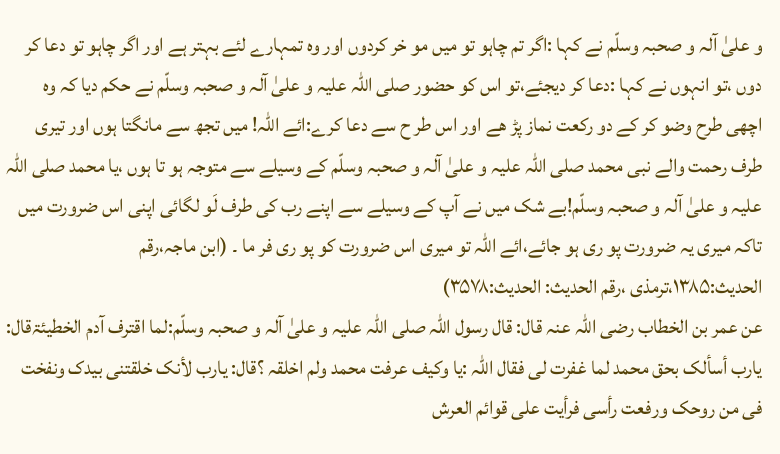و علیٰ آلہ و صحبہ وسلّم نے کہا :اگر تم چاہو تو میں مو خر کردوں اور وہ تمہارے لئے بہتر ہے اور اگر چاہو تو دعا کر دوں ،تو انہوں نے کہا :دعا کر دیجئے،تو اس کو حضور صلی اللہ علیہ و علیٰ آلہ و صحبہ وسلّم نے حکم دیا کہ وہ اچھی طرح وضو کر کے دو رکعت نماز پڑ ھے اور اس طر ح سے دعا کرے:ائے اللہ! میں تجھ سے مانگتا ہوں اور تیری طرف رحمت والے نبی محمد صلی اللہ علیہ و علیٰ آلہ و صحبہ وسلّم کے وسیلے سے متوجہ ہو تا ہوں ،یا محمد صلی اللہ علیہ و علیٰ آلہ و صحبہ وسلّم!بے شک میں نے آپ کے وسیلے سے اپنے رب کی طرف لَو لگائی اپنی اس ضرورت میں تاکہ میری یہ ضرورت پو ری ہو جائے،ائے اللہ تو میری اس ضرورت کو پو ری فر ما ۔ (ابن ماجہ،رقم الحدیث:۱۳۸۵،ترمذی ،رقم الحدیث: الحدیث:۳۵۷۸)
عن عمر بن الخطاب رضی اللہ عنہ قال: قال رسول اللہ صلی اللہ علیہ و علیٰ آلہ و صحبہ وسلّم:لما اقترف آدم الخطیئۃقال: یارب أسألک بحق محمد لما غفرت لی فقال اللہ :یا وکیف عرفت محمد ولم اخلقہ ؟قال: یارب لأنک خلقتنی بیدک ونفخت فی من روحک ورفعت رأسی فرأیت علی قوائم العرش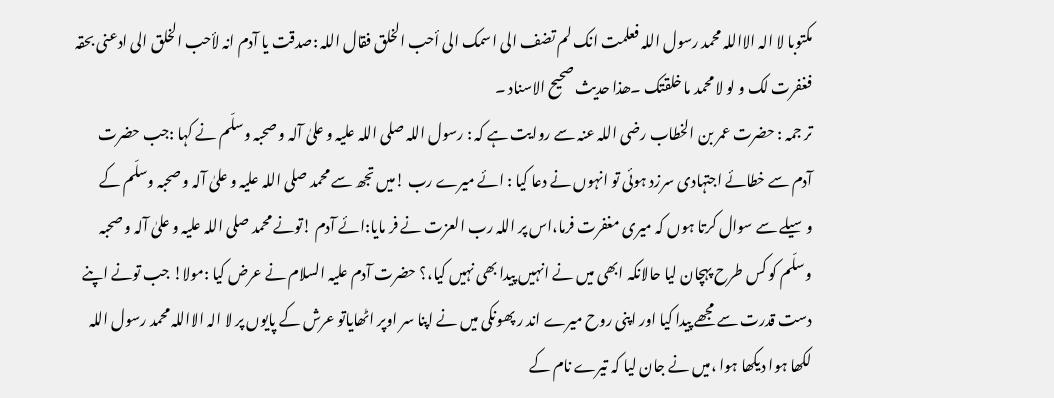مکتوبا لا الہ الااللہ محمد رسول اللہ فعلمت انک لم تضف الی اسمک الی أحب الخلق فقال اللہ :صدقت یا آدم انہ لأحب الخلق الی ادعنی بحقہ فغفرت لک و لو لا محمد ما خلقتک ۔ھذا حدیث صحیح الاسناد ۔
تر جمہ : حضرت عمر بن الخطاب رضی اللہ عنہ سے روایت ہے کہ : رسول اللہ صلی اللہ علیہ و علیٰ آلہ و صحبہ وسلّم نے کہا :جب حضرت آدم سے خطائے اجتہادی سرزد ہوئی تو انہوں نے دعا کیا : ائے میرے رب !میں تجھ سے محمد صلی اللہ علیہ و علیٰ آلہ و صحبہ وسلّم کے وسیلے سے سوال کرتا ہوں کہ میری مغفرت فرما،اس پر اللہ رب العزت نے فر مایا:ائے آدم !تونے محمد صلی اللہ علیہ و علیٰ آلہ و صحبہ وسلّم کو کس طرح پہچان لیا حالانکہ ابھی میں نے انہیں پیدا بھی نہیں کیا،؟ حضرت آدم علیہ السلام نے عرض کیا :مولا! جب تونے اپنے دست قدرت سے مجھے پیدا کیا اور اپنی روح میرے اند ر پھونکی میں نے اپنا سر اوپر اٹھایاتو عرش کے پایوں پر لا الہ الااللہ محمد رسول اللہ لکھا ہوا دیکھا ہوا ،میں نے جان لیا کہ تیرے نام کے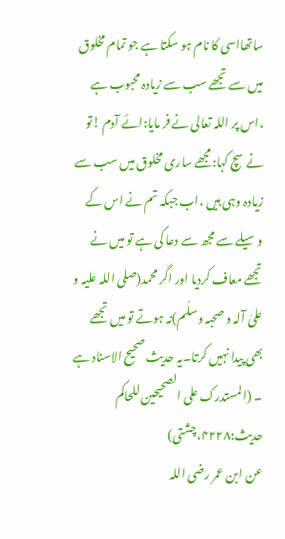ساتھااسی کا نام ہو سکتا ہے جو تمام مخلوق میں سے تجھے سب سے زیادہ محبوب ہے ،اس پر اللہ تعالی نے فر مایا:ائے آدم !تو نے سچ کہا:مجھے ساری مخلوق میں سب سے زیادہ وہی ہیں ،اب جبکہ تم نے اس کے وسیلے سے مجھ سے دعا کی ہے تو میں نے تجھے معاف کردیا اور اگر محمد(صلی اللہ علیہ و علیٰ آلہ و صحبہ وسلّم)نہ ہوتے تو میں تجھے بھی پیدا نہیں کرتا۔یہ حدیث صحیح الاسناد ہے ۔ (المستدرک علی الصحیحین للحاکم حدیث:۴۲۲۸،چشتی)
عن ابن عمر رضی اللہ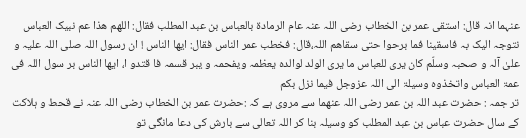عنہما انہ قال: استقی عمر بن الخطاب رضی اللہ عنہ عام الرمادۃ بالعباس بن عبد المطلب فقال: اللھم ھذا عم نبیک العباس نتوجہ الیک بہ فاسقینا فما برحوا حتی سقاھم اللہ،قال: فخطب عمر الناس فقال: ایھا الناس ! ان رسول اللہ صلی اللہ علیہ و علیٰ آلہ و صحبہ وسلّم کان یری للعباس ما یری الولد لوالدہ یعظمہ ویفحمہ و یبر قسمہ فا قتدو ا، ایھا الناس بر سول اللہ فی عمۃ العباس واتخذوہ وسیلۃ الی اللہ عزوجل فیما نزل بکم
تر جمہ : حضرت عبد اللہ بن عمر رضی اللہ عنھما سے مروی ہے کہ :حضرت عمر بن الخطاب رضی اللہ عنہ نے قحط و ہلاکت کے سال حضرت عباس بن عبد المطلب کو وسیلہ بنا کر اللہ تعالی سے بارش کی دعا مانگی تو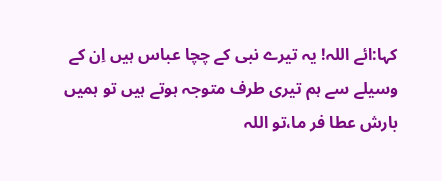کہا:ائے اللہ! یہ تیرے نبی کے چچا عباس ہیں اِن کے وسیلے سے ہم تیری طرف متوجہ ہوتے ہیں تو ہمیں بارش عطا فر ما،تو اللہ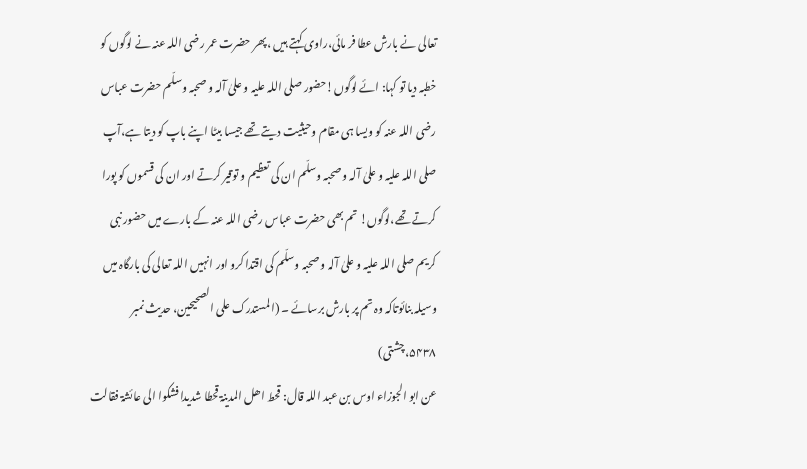تعالی نے بارش عطا فر مائی،راوی کہتے ہیں ،پھر حضرت عمر رضی اللہ عنہ نے لوگوں کو خطبہ دیا تو کہا: ائے لوگوں!حضور صلی اللہ علیہ و علیٰ آلہ و صحبہ وسلّم حضرت عباس رضی اللہ عنہ کو ویسا ہی مقام وحیثیت دیتے تھے جیسا بیٹا اپنے باپ کو دیتا ہے،آپ صلی اللہ علیہ و علیٰ آلہ و صحبہ وسلّم ان کی تعظیم و توقیر کرتے اور ان کی قسموں کو پورا کرتے تھے،لوگوں! تم بھی حضرت عباس رضی اللہ عنہ کے بارے میں حضور نبی کریم صلی اللہ علیہ و علیٰ آلہ و صحبہ وسلّم کی اقتدا کرو اور انہیں اللہ تعالی کی بارگاہ میں وسیلہ بنائوتاکہ وہ تم پر بارش برسائے ۔ (المستدرک علی الصحیحین، حدیث نمبر ۵۴۳۸،چشتی)
عن ابو الجوزاء اوس بن عبد اللہ قال: قحط اھل المدینۃ قحطا شدیدا فشکوا الی عائشۃ فقالت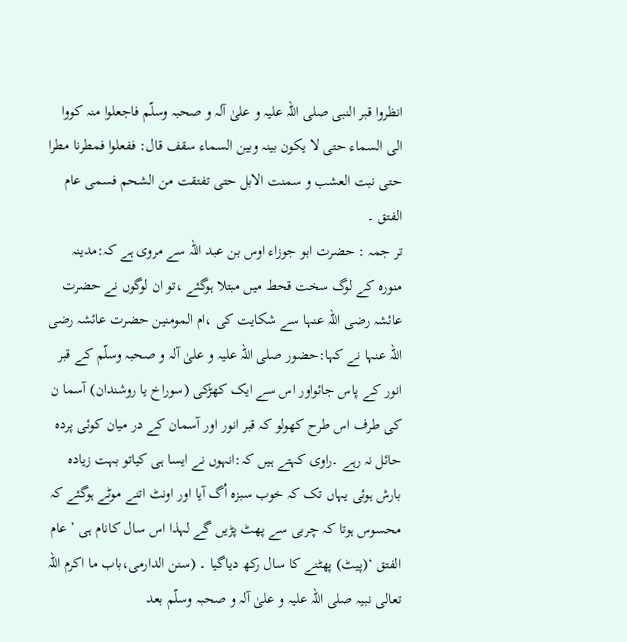انظروا قبر النبی صلی اللہ علیہ و علیٰ آلہ و صحبہ وسلّم فاجعلوا منہ کووا الی السماء حتی لا یکون بینہ وبین السماء سقف قال: ففعلوا فمطرنا مطرا حتی نبت العشب و سمنت الابل حتی تفتقت من الشحم فسمی عام الفتق ۔
تر جمہ : حضرت ابو جوزاء اوس بن عبد اللہ سے مروی ہے کہ:مدینہ منورہ کے لوگ سخت قحط میں مبتلا ہوگئے ،تو ان لوگوں نے حضرت عائشہ رضی اللہ عنہا سے شکایت کی ،ام المومنین حضرت عائشہ رضی اللہ عنہا نے کہا:حضور صلی اللہ علیہ و علیٰ آلہ و صحبہ وسلّم کے قبر انور کے پاس جائواور اس سے ایک کھڑکی (سوراخ یا روشندان) آسما ن کی طرف اس طرح کھولو کہ قبر انور اور آسمان کے در میان کوئی پردہ حائل نہ رہے ۔راوی کہتے ہیں کہ:انہوں نے ایسا ہی کیاتو بہت زیادہ بارش ہوئی یہاں تک کہ خوب سبزہ اُگ آیا اور اونٹ اتنے موٹے ہوگئے کہ محسوس ہوتا کہ چربی سے پھٹ پڑیں گے لہذا اس سال کانام ہی ’ عام الفتق ‘(پیٹ) پھٹنے کا سال رکھ دیاگیا ۔ (سنن الدارمی،باب ما اکرم اللہ تعالی نبیہ صلی اللہ علیہ و علیٰ آلہ و صحبہ وسلّم بعد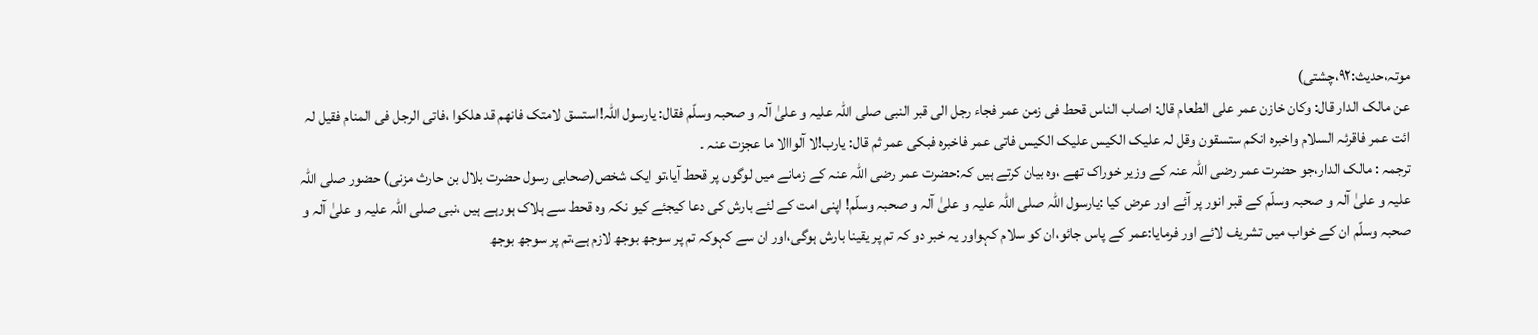موتہ،حدیث:۹۲،چشتی)
عن مالک الدار قال: وکان خازن عمر علی الطعام قال: اصاب الناس قحط فی زمن عمر فجاء رجل الی قبر النبی صلی اللہ علیہ و علیٰ آلہ و صحبہ وسلّم فقال: یارسول اللہ!استسق لامتک فانھم قد ھلکوا ،فاتی الرجل فی المنام فقیل لہ ائت عمر فاقرئہ السلام واخبرہ انکم ستسقون وقل لہ علیک الکیس علیک الکیس فاتی عمر فاخبرہ فبکی عمر ثم قال: یارب!لا آلواالا ما عجزت عنہ ۔
ترجمہ : مالک الدار،جو حضرت عمر رضی اللہ عنہ کے وزیر خوراک تھے ،وہ بیان کرتے ہیں کہ:حضرت عمر رضی اللہ عنہ کے زمانے میں لوگوں پر قحط آیا،تو ایک شخص(صحابی رسول حضرت بلال بن حارث مزنی) حضور صلی اللہ علیہ و علیٰ آلہ و صحبہ وسلّم کے قبر انور پر آئے اور عرض کیا :یارسول اللہ صلی اللہ علیہ و علیٰ آلہ و صحبہ وسلّم! اپنی امت کے لئے بارش کی دعا کیجئے کیو نکہ وہ قحط سے ہلاک ہورہے ہیں ،نبی صلی اللہ علیہ و علیٰ آلہ و صحبہ وسلّم ان کے خواب میں تشریف لائے اور فرمایا:عمر کے پاس جائو،ان کو سلام کہواور یہ خبر دو کہ تم پر یقینا بارش ہوگی،اور ان سے کہوکہ تم پر سوجھ بوجھ لازم ہے،تم پر سوجھ بوجھ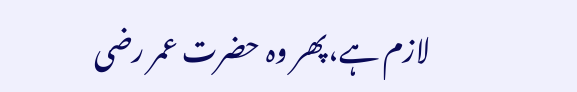لازم ہے،پھر وہ حضرت عمر رضی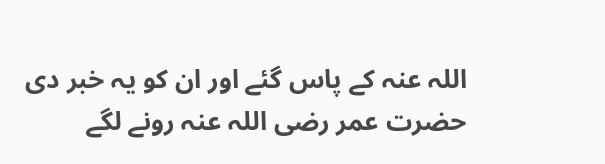اللہ عنہ کے پاس گئے اور ان کو یہ خبر دی حضرت عمر رضی اللہ عنہ رونے لگے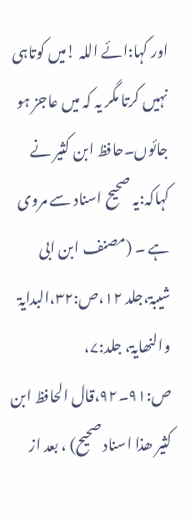اور کہا:ائے اللہ !میں کوتاہی نہیں کرتا مگر یہ کہ میں عاجز ہو جائوں۔حافظ ابن کثیر نے کہاکہ:یہ صحیح اسناد سے مروی ہے ۔ (مصنف ابن ابی شیبۃ،جلد ۱۲،ص:۳۲،البدایۃ والنھایۃ، جلد:۷، ص:۹۱۔۹۲،قال الحافظ ابن کثیر ھذا اسناد صحیح) ، بعد از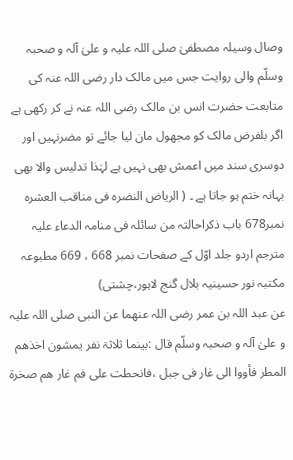وصال وسیلہ مصطفیٰ صلی اللہ علیہ و علیٰ آلہ و صحبہ وسلّم والی روایت جس میں مالک دار رضی اللہ عنہ کی متابعت حضرت انس بن مالک رضی اللہ عنہ نے کر رکھی ہے اگر بلفرض مالک کو مجھول مان لیا جائے تو مضرنہیں اور دوسری سند میں اعمش بھی نہیں ہے لہٰذا تدلیس والا بھی بہانہ ختم ہو جاتا ہے ۔ ( الریاض النضرہ فی مناقب العشرہ نمبر678 باب ذکراحالتہ من سائلہ فی منامہ الدعاء علیہ مترجم اردو جلد اوّل کے صفحات نمبر 668 ، 669 مطبوعہ مکتبہ نور حسینیہ بلال گنج لاہور،چشتی)
عن عبد اللہ بن عمر رضی اللہ عنھما عن النبی صلی اللہ علیہ و علیٰ آلہ و صحبہ وسلّم قال :بینما ثلاثۃ نفر یمشون اخذھم المطر فأووا الی غار فی جبل ،فانحطت علی فم غار ھم صخرۃ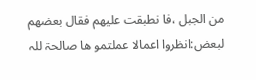من الجبل ،فا نطبقت علیھم فقال بعضھم لبعض:انظروا اعمالا عملتمو ھا صالحۃ للہ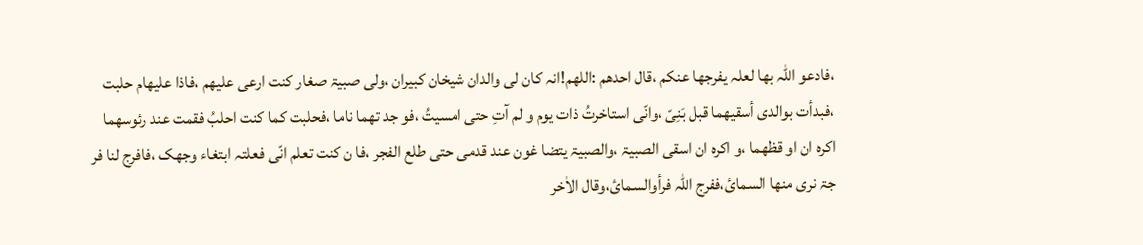،فادعو اللہ بھا لعلہ یفرجھا عنکم ،قال احدھم :اللھم!انہ کان لی والدان شیخان کبیران ،ولی صبیۃ صغار کنت ارعی علیھم ،فاذا علیھام حلبت ،فبدأت بوالدی أسقیھما قبل بَنِیّ ،وانّی استاخرتُ ذات یوم و لم آتِ حتی امسیتُ ،فو جد تھما ناما ،فحلبت کما کنت احلبُ فقمت عند رئوسھما اکرہ ان او قظھما ،و اکرہ ان اسقی الصبیۃ ،والصبیۃ یتضا غون عند قدمی حتی طلع الفجر ،فا ن کنت تعلم انّی فعلتہ ابتغاء وجھک ،فافرج لنا فر جۃ نری منھا السمائ،ففرج اللہ فرأوالسمائ،وقال الاٰخر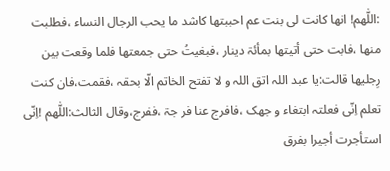:اللّٰھم! انھا کانت لی بنت عم احببتھا کاشد ما یحب الرجال النساء ،فطلبت منھا ،فابت حتی أتیتھا بمأئۃ دینار ،فبغیتُ حتی جمعتھا فلما وقعت بین رِجلیھا قالت:یا عبد اللہ اتق اللہ و لا تفتح الخاتم الّا بحقہ ،فقمت،فان کنت تعلم اِنّی فعلتہ ابتغاء و جھک ،فافرج عنا فر جۃ ،ففرج،وقال الثالث:اللّٰھم !اِنّی استأجرت أجیرا بفرق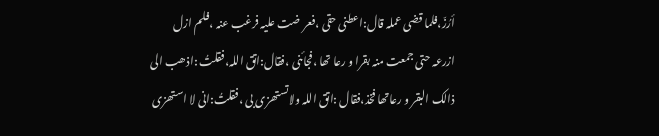أرُزّ،فلما قضی عملہ قال:اعطنی حقی ،فعر ضت علیہ فرغب عنہ ،فلم ازل ازرعہ حتی جمعت منہ بقرا و رعا تھا ،فجائنی ،فقال:اتق اللہ،فقلتُ :اذھب الی ذالک البقر و رعاتھا فخذ،فقال :اتق اللہ ولاتستھزی بی ،فقلتُ:انی لا استھزی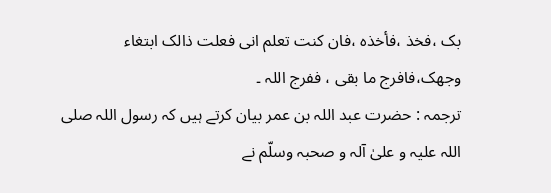بک ،فخذ ،فأخذہ ،فان کنت تعلم انی فعلت ذالک ابتغاء وجھک،فافرج ما بقی ، ففرج اللہ ۔
ترجمہ : حضرت عبد اللہ بن عمر بیان کرتے ہیں کہ رسول اللہ صلی اللہ علیہ و علیٰ آلہ و صحبہ وسلّم نے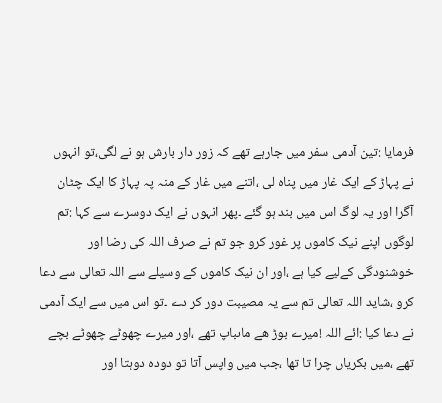فرمایا :تین آدمی سفر میں جارہے تھے کہ زور دار بارش ہو نے لگی،تو انہوں نے پہاڑ کے ایک غار میں پناہ لی ،اتنے میں غار کے منہ پہ پہاڑ کا ایک چٹان آگرا اور یہ لوگ اس میں بند ہو گئے ۔پھر انہوں نے ایک دوسرے سے کہا :تم لوگوں اپنے نیک کاموں پر غور کرو جو تم نے صرف اللہ کی رضا اور خوشنودگی کےلیے کیا ہے ،اور ان نیک کاموں کے وسیلے سے اللہ تعالی سے دعا کرو ،شاید اللہ تعالی تم سے یہ مصیبت دور کر دے ۔تو اس میں سے ایک آدمی نے دعا کیا :ائے اللہ !میرے بوڑ ھے ماںباپ تھے ،اور میرے چھوٹے چھوٹے بچے تھے ،میں بکریاں چرا تا تھا ،جب میں واپس آتا تو دودہ دوہتا اور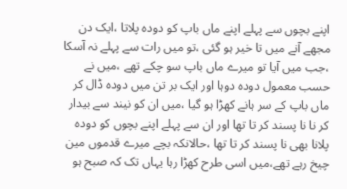اپنے بچوں سے پہلے اپنے ماں باپ کو دودہ پلاتا ،ایک دن مجھے آنے میں تا خیر ہو گئی ،تو میں رات سے پہلے نہ آسکا ،جب میں آیا تو میرے ماں باپ سو چکے تھے ،میں نے حسب معمول دودہ دوہا اور ایک بر تن میں دودہ ڈال کر ماں باپ کے سر ہانے کھڑا ہو گیا ،میں ان کو نیند سے بیدار کر نا نا پسند کر تا تھا اور ان سے پہلے اپنے بچوں کو دودہ پلانا بھی نا پسند کر تا تھا ،حالانکہ بچے میرے قدموں مین چیخ رہے تھے،میں اسی طرح کھڑا رہا یہاں تک کہ صبح ہو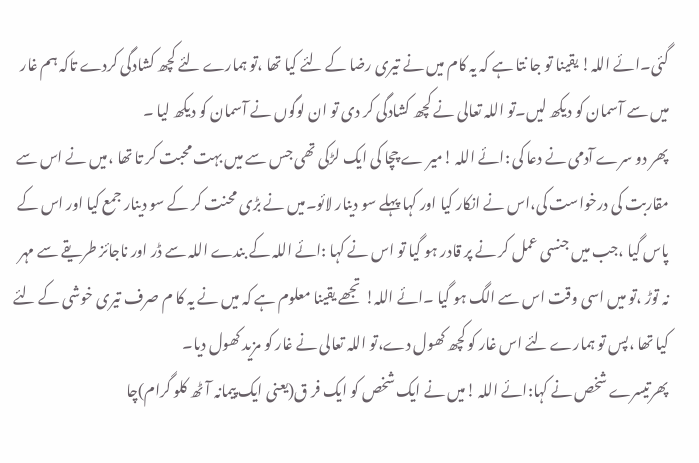گئی۔ائے اللہ! یقینا تو جا نتا ہے کہ یہ کام میں نے تیری رضا کے لئے کیا تھا ،تو ہمارے لئے کچھ کشادگی کردے تاکہ ہم غار میں سے آسمان کو دیکھ لیں۔تو اللہ تعالی نے کچھ کشادگی کر دی تو ان لوگوں نے آسمان کو دیکھ لیا ۔
پھر دو سرے آدمی نے دعا کی :ائے اللہ !میر ے چچا کی ایک لڑکی تھی جس سے میں بہت محبت کر تا تھا ،میں نے اس سے مقاربت کی درخواست کی،اس نے انکار کیا اور کہا پہلے سو دینار لائو۔میں نے بڑی محنت کر کے سو دینار جمع کیا اور اس کے پاس گیا ،جب میں جنسی عمل کر نے پر قادر ہو گیا تو اس نے کہا :ائے اللہ کے بندے اللہ سے ڈر اور ناجائز طریقے سے مہر نہ توڑ ،تو میں اسی وقت اس سے الگ ہو گیا ۔ائے اللہ! تجھے یقینا معلوم ہے کہ میں نے یہ کا م صرف تیری خوشی کے لئے کیا تھا ،پس تو ہمارے لئے اس غار کو کچھ کھول دے،تو اللہ تعالی نے غار کو مزید کھول دیا۔
پھرتیسرے شخص نے کہا:ائے اللہ !میں نے ایک شخص کو ایک فر ق(یعنی ایک پیمانہ آٹھ کلو گرام)چا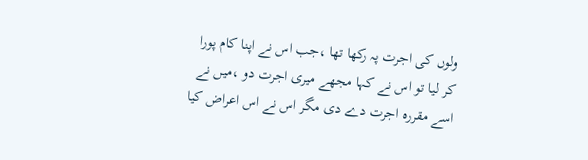ولوں کی اجرت پہ رکھا تھا ،جب اس نے اپنا کام پورا کر لیا تو اس نے کہا مجھے میری اجرت دو ،میں نے اسے مقررہ اجرت دے دی مگر اس نے اس اعراض کیا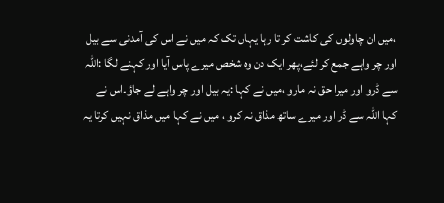،میں ان چاولوں کی کاشت کر تا رہا یہاں تک کہ میں نے اس کی آمدنی سے بیل اور چر واہے جمع کر لئے،پھر ایک دن وہ شخص میرے پاس آیا اور کہنے لگا :اللہ سے ڈرو اور میرا حق نہ مارو ،میں نے کہا :یہ بیل اور چر واہے لے جاؤ۔اس نے کہا اللہ سے ڈر اور میرے ساتھ مذاق نہ کرو ، میں نے کہا میں مذاق نہیں کرتا یہ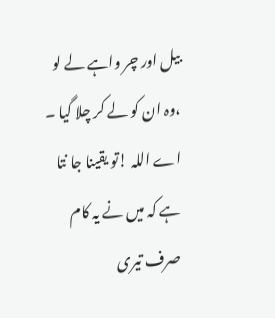بیل اور چر واہے لے لو ،وہ ان کو لے کر چلا گیا ۔ اے اللہ !تو یقینا جا نتا ہے کہ میں نے یہ کام صرف تیری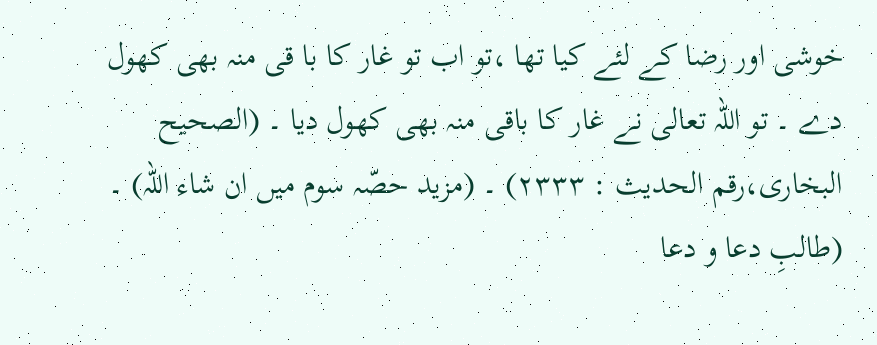خوشی اور رضا کے لئے کیا تھا ،تو اب تو غار کا با قی منہ بھی کھول دے ۔ تو اللہ تعالی نے غار کا باقی منہ بھی کھول دیا ۔ (الصحیح البخاری،رقم الحدیث : ۲۳۳۳) ۔ (مزید حصّہ سوم میں ان شاء اللہ) ۔ (طالبِ دعا و دعا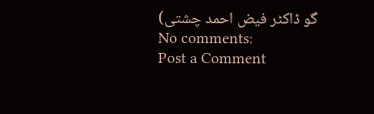گو ڈاکٹر فیض احمد چشتی)
No comments:
Post a Comment